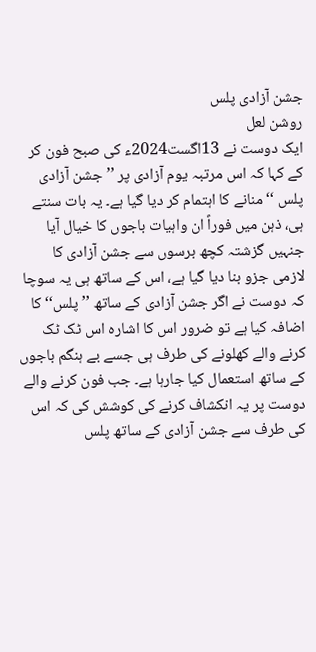جشن آزادی پلس
روشن لعل
ایک دوست نے 13اگست2024ء کی صبح فون کر کے کہا کہ اس مرتبہ یوم آزادی پر ’’ جشن آزادی پلس ‘‘ منانے کا اہتمام کر دیا گیا ہے۔ یہ بات سنتے ہی، ذہن میں فوراً ان واہیات باجوں کا خیال آیا جنہیں گزشتہ کچھ برسوں سے جشن آزادی کا لازمی جزو بنا دیا گیا ہے، اس کے ساتھ ہی یہ سوچا کہ دوست نے اگر جشن آزادی کے ساتھ ’’ پلس‘‘ کا اضافہ کیا ہے تو ضرور اس کا اشارہ اس ٹک ٹک کرنے والے کھلونے کی طرف ہی جسے بے ہنگم باجوں کے ساتھ استعمال کیا جارہا ہے۔ جب فون کرنے والے دوست پر یہ انکشاف کرنے کی کوشش کی کہ اس کی طرف سے جشن آزادی کے ساتھ پلس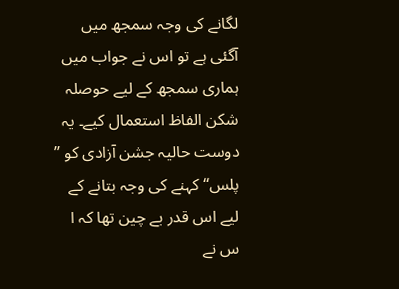لگانے کی وجہ سمجھ میں آگئی ہے تو اس نے جواب میں ہماری سمجھ کے لیے حوصلہ شکن الفاظ استعمال کیے۔ یہ دوست حالیہ جشن آزادی کو ’’ پلس‘‘ کہنے کی وجہ بتانے کے لیے اس قدر بے چین تھا کہ ا س نے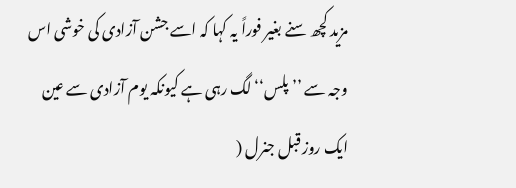مزید کچھ سنے بغیر فوراً یہ کہا کہ اسے جشن آزادی کی خوشی اس وجہ سے ’’ پلس‘‘ لگ رہی ہے کیونکہ یوم آزادی سے عین ایک روز قبل جنرل (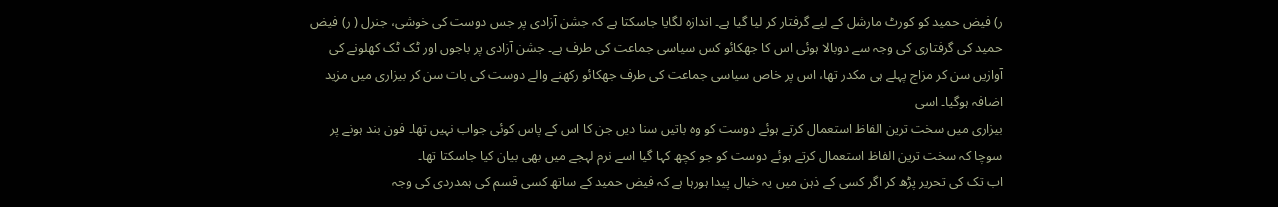ر) فیض حمید کو کورٹ مارشل کے لیے گرفتار کر لیا گیا ہے۔ اندازہ لگایا جاسکتا ہے کہ جشن آزادی پر جس دوست کی خوشی، جنرل ( ر) فیض حمید کی گرفتاری کی وجہ سے دوبالا ہوئی اس کا جھکائو کس سیاسی جماعت کی طرف ہے۔ جشن آزادی پر باجوں اور ٹک ٹک کھلونے کی آوازیں سن کر مزاج پہلے ہی مکدر تھا، اس پر خاص سیاسی جماعت کی طرف جھکائو رکھنے والے دوست کی بات سن کر بیزاری میں مزید اضافہ ہوگیا۔ اسی
بیزاری میں سخت ترین الفاظ استعمال کرتے ہوئے دوست کو وہ باتیں سنا دیں جن کا اس کے پاس کوئی جواب نہیں تھا۔ فون بند ہونے پر سوچا کہ سخت ترین الفاظ استعمال کرتے ہوئے دوست کو جو کچھ کہا گیا اسے نرم لہجے میں بھی بیان کیا جاسکتا تھا۔
اب تک کی تحریر پڑھ کر اگر کسی کے ذہن میں یہ خیال پیدا ہورہا ہے کہ فیض حمید کے ساتھ کسی قسم کی ہمدردی کی وجہ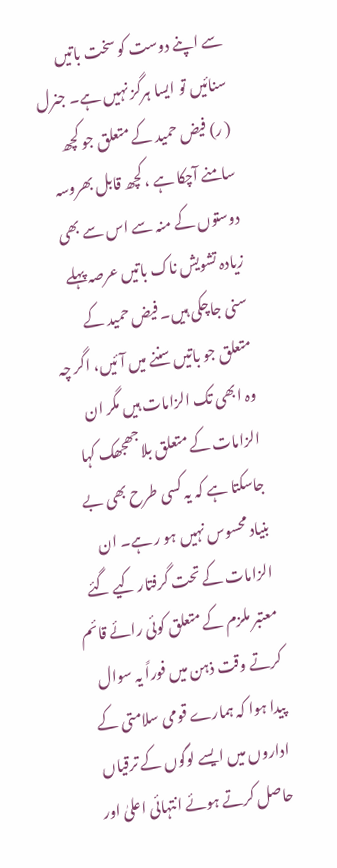سے اپنے دوست کو سخت باتیں سنائیں تو ایسا ہرگز نہیں ہے۔ جنرل ( ر) فیض حمید کے متعلق جو کچھ سامنے آچکا ہے ، کچھ قابل بھروسہ دوستوں کے منہ سے اس سے بھی زیادہ تشویش ناک باتیں عرصہ پہلے سنی جاچکی ہیں۔ فیض حمید کے متعلق جو باتیں سننے میں آئیں، اگر چہ وہ ابھی تک الزامات ہیں مگر ان الزامات کے متعلق بلاجھجھک کہا جاسکتا ہے کہ یہ کسی طرح بھی بے بنیاد محسوس نہیں ہو ر ہے۔ ان الزامات کے تحت گرفتار کیے گئے معتبر ملزم کے متعلق کوئی رائے قائم کرتے وقت ذہن میں فوراً یہ سوال پیدا ہوا کہ ہمارے قومی سلامتی کے اداروں میں ایسے لوگوں کے ترقیاں
حاصل کرتے ہوئے انتہائی اعلیٰ اور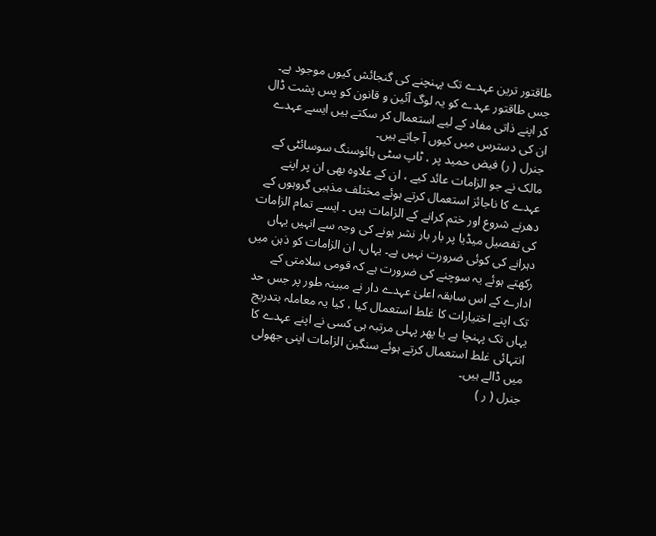طاقتور ترین عہدے تک پہنچنے کی گنجائش کیوں موجود ہے۔ جس طاقتور عہدے کو یہ لوگ آئین و قانون کو پس پشت ڈال کر اپنے ذاتی مفاد کے لیے استعمال کر سکتے ہیں ایسے عہدے ان کی دسترس میں کیوں آ جاتے ہیں۔
جنرل ( ر) فیض حمید پر ، ٹاپ سٹی ہائوسنگ سوسائٹی کے مالک نے جو الزامات عائد کیے ، ان کے علاوہ بھی ان پر اپنے عہدے کا ناجائز استعمال کرتے ہوئے مختلف مذہبی گروہوں کے دھرنے شروع اور ختم کرانے کے الزامات ہیں ۔ ایسے تمام الزامات کی تفصیل میڈیا پر بار بار نشر ہونے کی وجہ سے انہیں یہاں دہرانے کی کوئی ضرورت نہیں ہے۔ یہاں، ان الزامات کو ذہن میں رکھتے ہوئے یہ سوچنے کی ضرورت ہے کہ قومی سلامتی کے ادارے کے اس سابقہ اعلیٰ عہدے دار نے مبینہ طور پر جس حد تک اپنے اختیارات کا غلط استعمال کیا ، کیا یہ معاملہ بتدریج یہاں تک پہنچا ہے یا پھر پہلی مرتبہ ہی کسی نے اپنے عہدے کا انتہائی غلط استعمال کرتے ہوئے سنگین الزامات اپنی جھولی میں ڈالے ہیں۔
جنرل ( ر )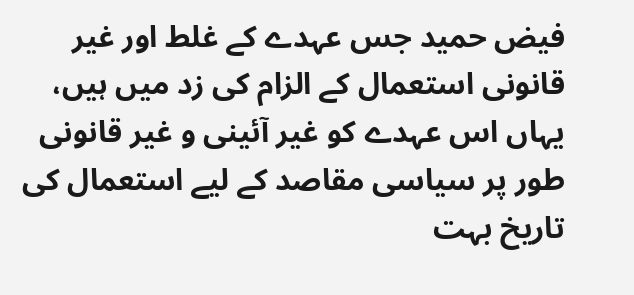فیض حمید جس عہدے کے غلط اور غیر قانونی استعمال کے الزام کی زد میں ہیں، یہاں اس عہدے کو غیر آئینی و غیر قانونی طور پر سیاسی مقاصد کے لیے استعمال کی تاریخ بہت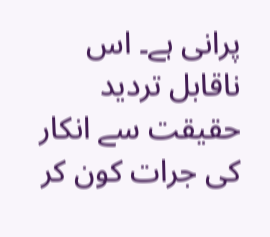پرانی ہے۔ اس ناقابل تردید حقیقت سے انکار کی جرات کون کر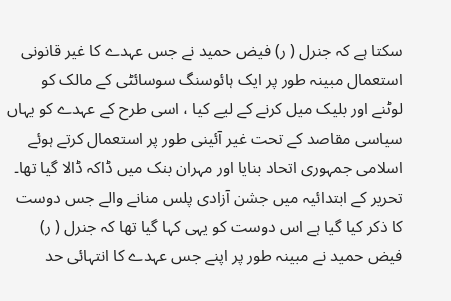سکتا ہے کہ جنرل ( ر) فیض حمید نے جس عہدے کا غیر قانونی استعمال مبینہ طور پر ایک ہائوسنگ سوسائٹی کے مالک کو لوٹنے اور بلیک میل کرنے کے لیے کیا ، اسی طرح کے عہدے کو یہاں سیاسی مقاصد کے تحت غیر آئینی طور پر استعمال کرتے ہوئے اسلامی جمہوری اتحاد بنایا اور مہران بنک میں ڈاکہ ڈالا گیا تھا۔ تحریر کے ابتدائیہ میں جشن آزادی پلس منانے والے جس دوست کا ذکر کیا گیا ہے اس دوست کو یہی کہا گیا تھا کہ جنرل ( ر) فیض حمید نے مبینہ طور پر اپنے جس عہدے کا انتہائی حد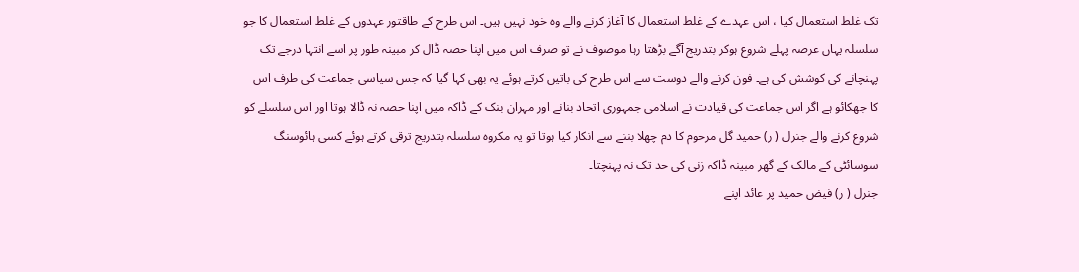تک غلط استعمال کیا ، اس عہدے کے غلط استعمال کا آغاز کرنے والے وہ خود نہیں ہیں۔ اس طرح کے طاقتور عہدوں کے غلط استعمال کا جو سلسلہ یہاں عرصہ پہلے شروع ہوکر بتدریج آگے بڑھتا رہا موصوف نے تو صرف اس میں اپنا حصہ ڈال کر مبینہ طور پر اسے انتہا درجے تک پہنچانے کی کوشش کی ہے۔ فون کرنے والے دوست سے اس طرح کی باتیں کرتے ہوئے یہ بھی کہا گیا کہ جس سیاسی جماعت کی طرف اس کا جھکائو ہے اگر اس جماعت کی قیادت نے اسلامی جمہوری اتحاد بنانے اور مہران بنک کے ڈاکہ میں اپنا حصہ نہ ڈالا ہوتا اور اس سلسلے کو شروع کرنے والے جنرل ( ر) حمید گل مرحوم کا دم چھلا بننے سے انکار کیا ہوتا تو یہ مکروہ سلسلہ بتدریج ترقی کرتے ہوئے کسی ہائوسنگ سوسائٹی کے مالک کے گھر مبینہ ڈاکہ زنی کی حد تک نہ پہنچتا۔
جنرل ( ر) فیض حمید پر عائد اپنے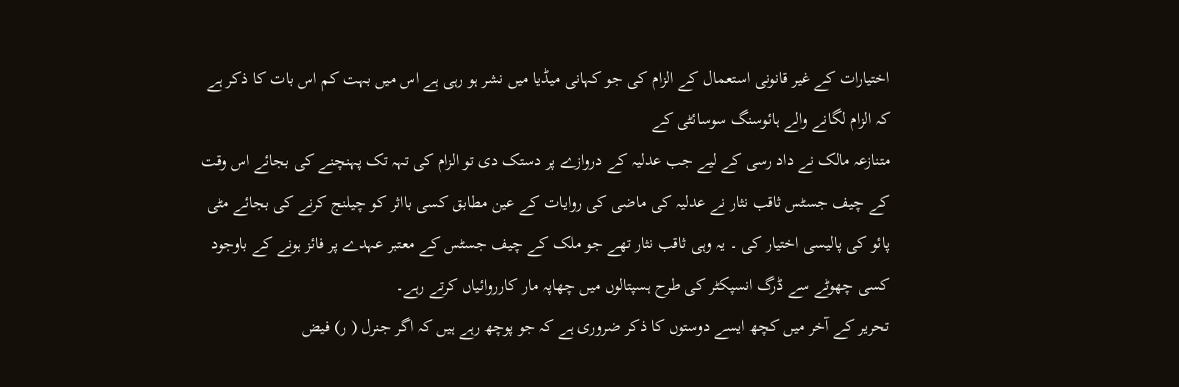اختیارات کے غیر قانونی استعمال کے الزام کی جو کہانی میڈیا میں نشر ہو رہی ہے اس میں بہت کم اس بات کا ذکر ہے کہ الزام لگانے والے ہائوسنگ سوسائٹی کے
متنازعہ مالک نے داد رسی کے لیے جب عدلیہ کے دروازے پر دستک دی تو الزام کی تہہ تک پہنچنے کی بجائے اس وقت کے چیف جسٹس ثاقب نثار نے عدلیہ کی ماضی کی روایات کے عین مطابق کسی بااثر کو چیلنج کرنے کی بجائے مٹی پائو کی پالیسی اختیار کی ۔ یہ وہی ثاقب نثار تھے جو ملک کے چیف جسٹس کے معتبر عہدے پر فائز ہونے کے باوجود کسی چھوٹے سے ڈرگ انسپکٹر کی طرح ہسپتالوں میں چھاپہ مار کارروائیاں کرتے رہے۔
تحریر کے آخر میں کچھ ایسے دوستوں کا ذکر ضروری ہے کہ جو پوچھ رہے ہیں کہ اگر جنرل ( ر) فیض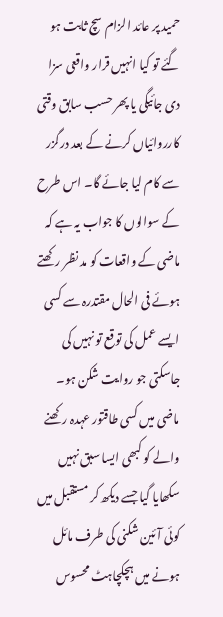حمید پر عائد الزام سچ ثابت ہو گئے تو کیا انہیں قرار واقعی سزا دی جائیگی یا پھر حسب سابق وقتی کارروائیاں کرنے کے بعد درگزر سے کام لیا جائے گا۔ اس طرح کے سوالوں کا جواب یہ ہے کہ ماضی کے واقعات کو مد نظر رکھتے ہوئے فی الحال مقتدرہ سے کسی ایسے عمل کی توقع تو نہیں کی جاسکتی جو روایت شکن ہو۔ ماضی میں کسی طاقتور عہدہ رکھنے والے کو کبھی ایسا سبق نہیں سکھایا گیا جسے دیکھ کر مستقبل میں کوئی آئین شکنی کی طرف مائل ہونے میں ہچکچاہٹ محسوس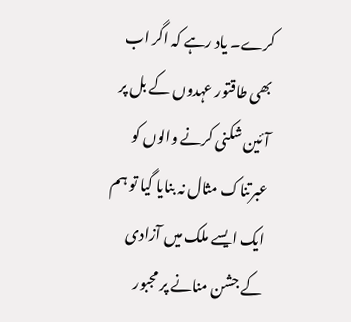کرے۔ یاد رہے کہ اگر اب بھی طاقتور عہدوں کے بل پر آئین شکنی کرنے والوں کو عبرتناک مثال نہ بنایا گیا تو ہم ایک ایسے ملک میں آزادی کے جشن منانے پر مجبور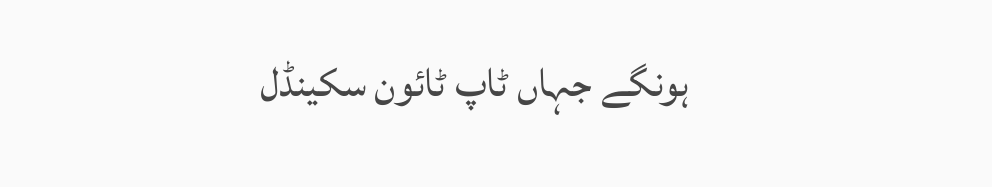ہونگے جہاں ٹاپ ٹائون سکینڈل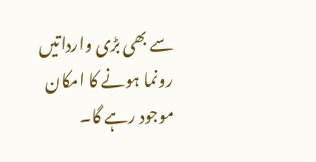سے بھی بڑی وارداتیں رونما ہونے کا امکان موجود رہے گا۔